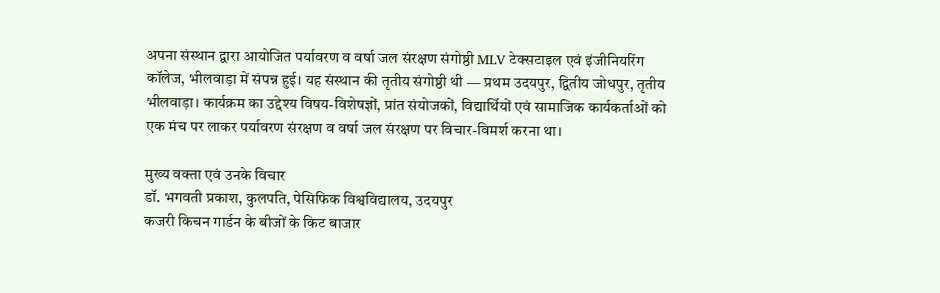अपना संस्थान द्वारा आयोजित पर्यावरण व वर्षा जल संरक्षण संगोष्ठी MLV टेक्सटाइल एवं इंजीनियरिंग कॉलेज, भीलवाड़ा में संपन्न हुई। यह संस्थान की तृतीय संगोष्ठी थी — प्रथम उदयपुर, द्वितीय जोधपुर, तृतीय भीलवाड़ा। कार्यक्रम का उद्देश्य विषय-विशेषज्ञों, प्रांत संयोजकों, विद्यार्थियों एवं सामाजिक कार्यकर्ताओं को एक मंच पर लाकर पर्यावरण संरक्षण व वर्षा जल संरक्षण पर विचार-विमर्श करना था।

मुख्य वक्ता एवं उनके विचार
डॉ. भगवती प्रकाश, कुलपति, पेसिफिक विश्वविद्यालय, उदयपुर
कजरी किचन गार्डन के बीजों के किट बाजार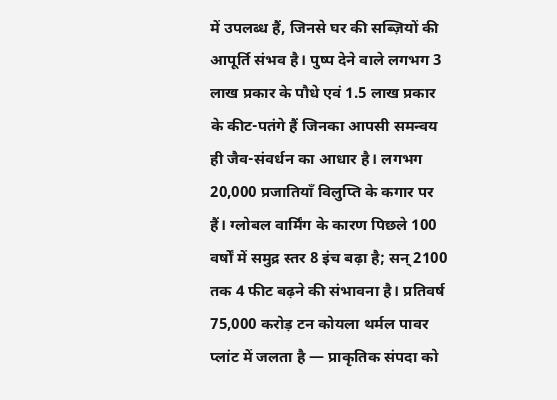में उपलब्ध हैं, जिनसे घर की सब्ज़ियों की आपूर्ति संभव है। पुष्प देने वाले लगभग 3 लाख प्रकार के पौधे एवं 1.5 लाख प्रकार के कीट-पतंगे हैं जिनका आपसी समन्वय ही जैव-संवर्धन का आधार है। लगभग 20,000 प्रजातियाँ विलुप्ति के कगार पर हैं। ग्लोबल वार्मिंग के कारण पिछले 100 वर्षों में समुद्र स्तर 8 इंच बढ़ा है; सन् 2100 तक 4 फीट बढ़ने की संभावना है। प्रतिवर्ष 75,000 करोड़ टन कोयला थर्मल पावर प्लांट में जलता है — प्राकृतिक संपदा को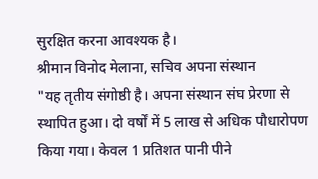सुरक्षित करना आवश्यक है।
श्रीमान विनोद मेलाना, सचिव अपना संस्थान
"यह तृतीय संगोष्ठी है। अपना संस्थान संघ प्रेरणा से स्थापित हुआ। दो वर्षों में 5 लाख से अधिक पौधारोपण किया गया। केवल 1 प्रतिशत पानी पीने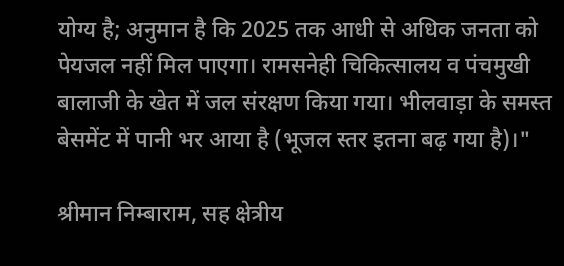योग्य है; अनुमान है कि 2025 तक आधी से अधिक जनता को पेयजल नहीं मिल पाएगा। रामसनेही चिकित्सालय व पंचमुखी बालाजी के खेत में जल संरक्षण किया गया। भीलवाड़ा के समस्त बेसमेंट में पानी भर आया है (भूजल स्तर इतना बढ़ गया है)।"

श्रीमान निम्बाराम, सह क्षेत्रीय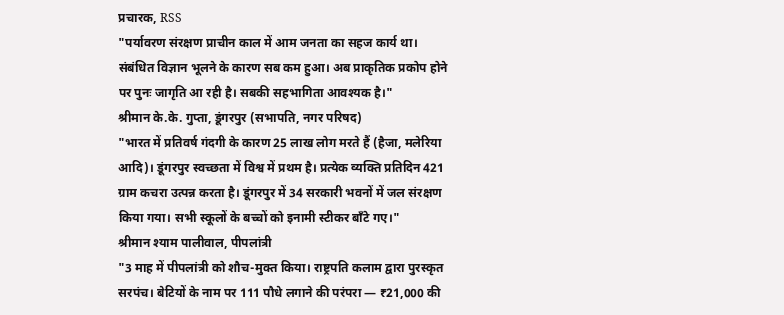प्रचारक, RSS
"पर्यावरण संरक्षण प्राचीन काल में आम जनता का सहज कार्य था। संबंधित विज्ञान भूलने के कारण सब कम हुआ। अब प्राकृतिक प्रकोप होने पर पुनः जागृति आ रही है। सबकी सहभागिता आवश्यक है।"
श्रीमान के.के. गुप्ता, डूंगरपुर (सभापति, नगर परिषद)
"भारत में प्रतिवर्ष गंदगी के कारण 25 लाख लोग मरते हैं (हैजा, मलेरिया आदि)। डूंगरपुर स्वच्छता में विश्व में प्रथम है। प्रत्येक व्यक्ति प्रतिदिन 421 ग्राम कचरा उत्पन्न करता है। डूंगरपुर में 34 सरकारी भवनों में जल संरक्षण किया गया। सभी स्कूलों के बच्चों को इनामी स्टीकर बाँटे गए।"
श्रीमान श्याम पालीवाल, पीपलांत्री
"3 माह में पीपलांत्री को शौच-मुक्त किया। राष्ट्रपति कलाम द्वारा पुरस्कृत सरपंच। बेटियों के नाम पर 111 पौधे लगाने की परंपरा — ₹21,000 की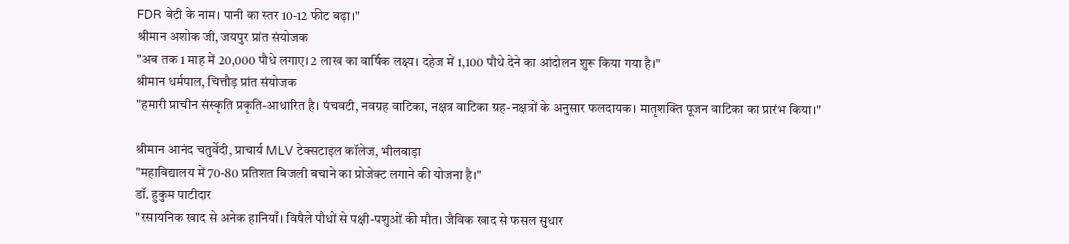FDR बेटी के नाम। पानी का स्तर 10-12 फीट बढ़ा।"
श्रीमान अशोक जी, जयपुर प्रांत संयोजक
"अब तक 1 माह में 20,000 पौधे लगाए। 2 लाख का वार्षिक लक्ष्य। दहेज में 1,100 पौधे देने का आंदोलन शुरू किया गया है।"
श्रीमान धर्मपाल, चित्तौड़ प्रांत संयोजक
"हमारी प्राचीन संस्कृति प्रकृति-आधारित है। पंचवटी, नवग्रह वाटिका, नक्षत्र वाटिका ग्रह-नक्षत्रों के अनुसार फलदायक। मातृशक्ति पूजन वाटिका का प्रारंभ किया।"

श्रीमान आनंद चतुर्वेदी, प्राचार्य MLV टेक्सटाइल कॉलेज, भीलवाड़ा
"महाविद्यालय में 70-80 प्रतिशत बिजली बचाने का प्रोजेक्ट लगाने की योजना है।"
डॉ. हुकुम पाटीदार
"रसायनिक खाद से अनेक हानियाँ। विषैले पौधों से पक्षी-पशुओं की मौत। जैविक खाद से फसल सुधार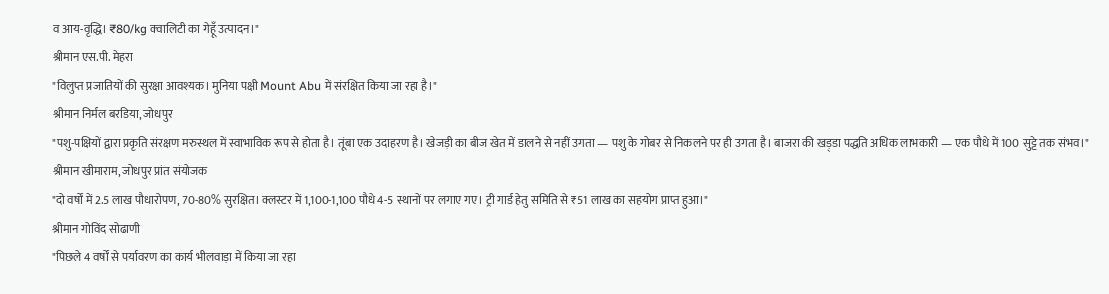व आय-वृद्धि। ₹80/kg क्वालिटी का गेहूँ उत्पादन।"
श्रीमान एस.पी. मेहरा
"विलुप्त प्रजातियों की सुरक्षा आवश्यक। मुनिया पक्षी Mount Abu में संरक्षित किया जा रहा है।"
श्रीमान निर्मल बरडिया, जोधपुर
"पशु-पक्षियों द्वारा प्रकृति संरक्षण मरुस्थल में स्वाभाविक रूप से होता है। तूंबा एक उदाहरण है। खेजड़ी का बीज खेत में डालने से नहीं उगता — पशु के गोबर से निकलने पर ही उगता है। बाजरा की खड़्डा पद्धति अधिक लाभकारी — एक पौधे में 100 सुट्टे तक संभव।"
श्रीमान खीमाराम, जोधपुर प्रांत संयोजक
"दो वर्षों में 2.5 लाख पौधारोपण, 70-80% सुरक्षित। क्लस्टर में 1,100-1,100 पौधे 4-5 स्थानों पर लगाए गए। ट्री गार्ड हेतु समिति से ₹51 लाख का सहयोग प्राप्त हुआ।"
श्रीमान गोविंद सोढाणी
"पिछले 4 वर्षों से पर्यावरण का कार्य भीलवाड़ा में किया जा रहा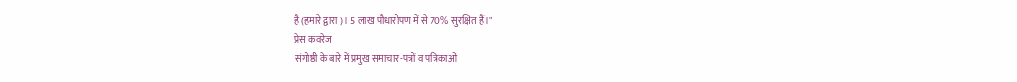है (हमारे द्वारा)। 5 लाख पौधारोपण में से 70% सुरक्षित हैं।"
प्रेस कवरेज
संगोष्ठी के बारे में प्रमुख समाचार-पत्रों व पत्रिकाओं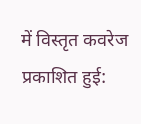में विस्तृत कवरेज प्रकाशित हुई: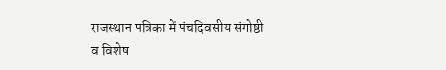राजस्थान पत्रिका में पंचदिवसीय संगोष्ठी व विशेष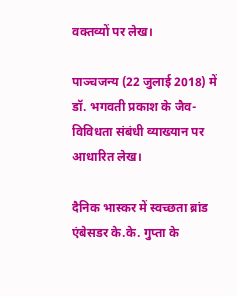वक्तव्यों पर लेख।

पाञ्चजन्य (22 जुलाई 2018) में डॉ. भगवती प्रकाश के जैव-विविधता संबंधी व्याख्यान पर आधारित लेख।

दैनिक भास्कर में स्वच्छता ब्रांड एंबेसडर के.के. गुप्ता के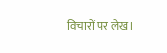विचारों पर लेख।